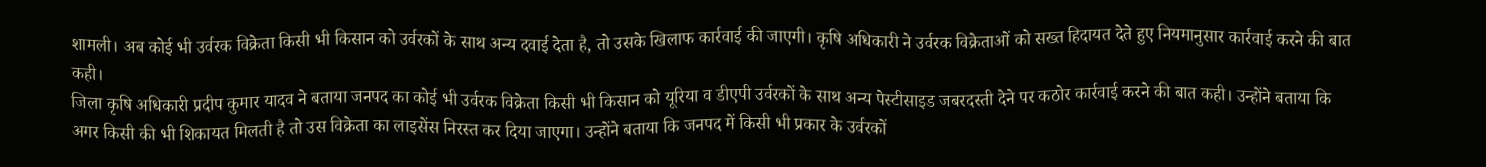शामली। अब कोई भी उर्वरक विक्रेता किसी भी किसान को उर्वरकों के साथ अन्य दवाई देता है, तो उसके खिलाफ कार्रवाई की जाएगी। कृषि अधिकारी ने उर्वरक विक्रेताओं को सख्त हिदायत देते हुए नियमानुसार कार्रवाई करने की बात कही।
जिला कृषि अधिकारी प्रदीप कुमार यादव ने बताया जनपद का कोई भी उर्वरक विक्रेता किसी भी किसान को यूरिया व डीएपी उर्वरकों के साथ अन्य पेस्टीसाइड जबरदस्ती देने पर कठोर कार्रवाई करने की बात कही। उन्होंने बताया कि अगर किसी की भी शिकायत मिलती है तो उस विक्रेता का लाइसेंस निरस्त कर दिया जाएगा। उन्होंने बताया कि जनपद में किसी भी प्रकार के उर्वरकों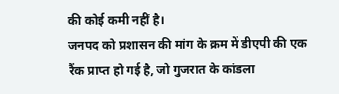की कोई कमी नहीं है।
जनपद को प्रशासन की मांग के क्रम में डीएपी की एक रैंक प्राप्त हो गई है, जो गुजरात के कांडला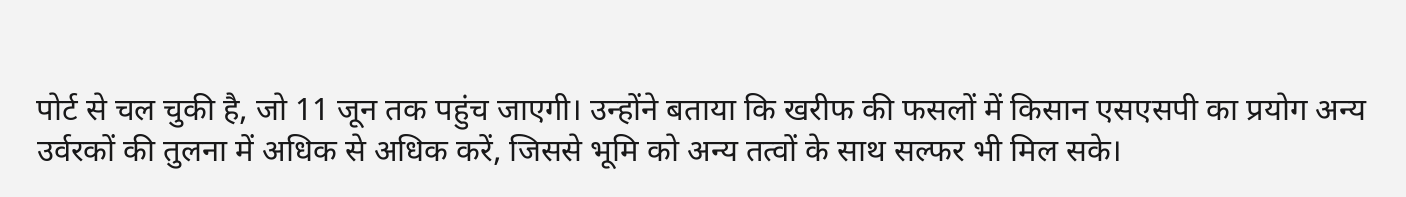पोर्ट से चल चुकी है, जो 11 जून तक पहुंच जाएगी। उन्होंने बताया कि खरीफ की फसलों में किसान एसएसपी का प्रयोग अन्य उर्वरकों की तुलना में अधिक से अधिक करें, जिससे भूमि को अन्य तत्वों के साथ सल्फर भी मिल सके।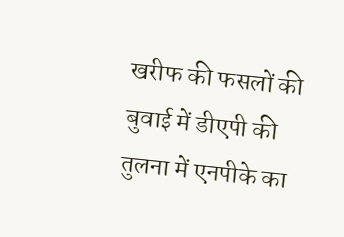खरीफ की फसलों की बुवाई में डीएपी की तुलना में एनपीके का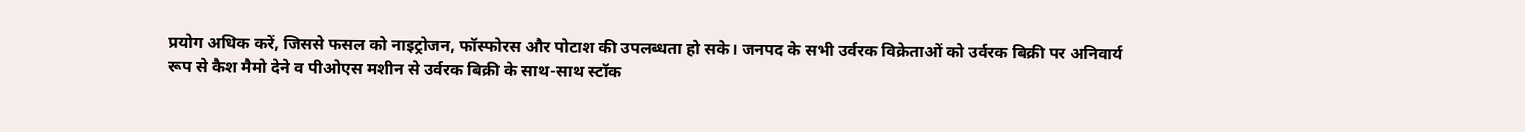प्रयोग अधिक करें, जिससे फसल को नाइट्रोजन, फॉस्फोरस और पोटाश की उपलब्धता हो सके। जनपद के सभी उर्वरक विक्रेताओं को उर्वरक बिक्री पर अनिवार्य रूप से कैश मैमो देने व पीओएस मशीन से उर्वरक बिक्री के साथ-साथ स्टॉक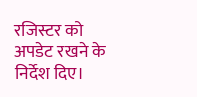रजिस्टर को अपडेट रखने के निर्देश दिए।